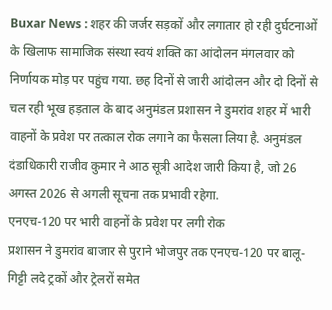Buxar News : शहर की जर्जर सड़कों और लगातार हो रही दुर्घटनाओं के खिलाफ सामाजिक संस्था स्वयं शक्ति का आंदोलन मंगलवार को निर्णायक मोड़ पर पहुंच गया. छह दिनों से जारी आंदोलन और दो दिनों से चल रही भूख हड़ताल के बाद अनुमंडल प्रशासन ने डुमरांव शहर में भारी वाहनों के प्रवेश पर तत्काल रोक लगाने का फैसला लिया है. अनुमंडल दंडाधिकारी राजीव कुमार ने आठ सूत्री आदेश जारी किया है, जो 26 अगस्त 2026 से अगली सूचना तक प्रभावी रहेगा.
एनएच-120 पर भारी वाहनों के प्रवेश पर लगी रोक
प्रशासन ने डुमरांव बाजार से पुराने भोजपुर तक एनएच-120 पर बालू-गिट्टी लदे ट्रकों और ट्रेलरों समेत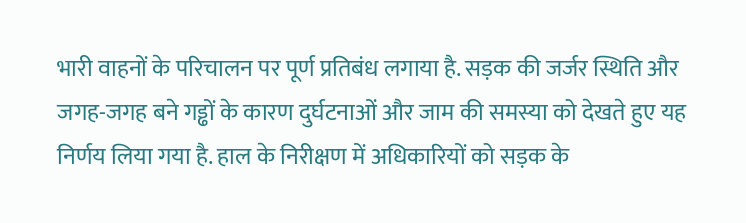भारी वाहनों के परिचालन पर पूर्ण प्रतिबंध लगाया है. सड़क की जर्जर स्थिति और जगह-जगह बने गड्ढों के कारण दुर्घटनाओं और जाम की समस्या को देखते हुए यह निर्णय लिया गया है. हाल के निरीक्षण में अधिकारियों को सड़क के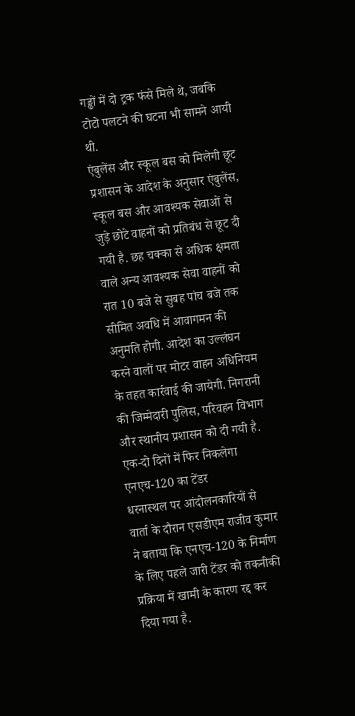गड्ढों में दो ट्रक फंसे मिले थे, जबकि टोटो पलटने की घटना भी सामने आयी थी.
एंबुलेंस और स्कूल बस को मिलेगी छूट
प्रशासन के आदेश के अनुसार एंबुलेंस, स्कूल बस और आवश्यक सेवाओं से जुड़े छोटे वाहनों को प्रतिबंध से छूट दी गयी है. छह चक्का से अधिक क्षमता वाले अन्य आवश्यक सेवा वाहनों को रात 10 बजे से सुबह पांच बजे तक सीमित अवधि में आवागमन की अनुमति होगी. आदेश का उल्लंघन करने वालों पर मोटर वाहन अधिनियम के तहत कार्रवाई की जायेगी. निगरानी की जिम्मेदारी पुलिस, परिवहन विभाग और स्थानीय प्रशासन को दी गयी है.
एक-दो दिनों में फिर निकलेगा एनएच-120 का टेंडर
धरनास्थल पर आंदोलनकारियों से वार्ता के दौरान एसडीएम राजीव कुमार ने बताया कि एनएच-120 के निर्माण के लिए पहले जारी टेंडर को तकनीकी प्रक्रिया में खामी के कारण रद्द कर दिया गया है.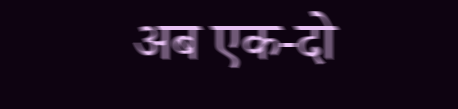अब एक-दो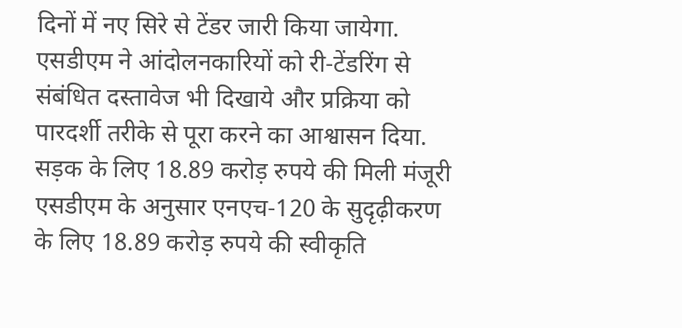दिनों में नए सिरे से टेंडर जारी किया जायेगा. एसडीएम ने आंदोलनकारियों को री-टेंडरिंग से संबंधित दस्तावेज भी दिखाये और प्रक्रिया को पारदर्शी तरीके से पूरा करने का आश्वासन दिया.
सड़क के लिए 18.89 करोड़ रुपये की मिली मंजूरी
एसडीएम के अनुसार एनएच-120 के सुदृढ़ीकरण के लिए 18.89 करोड़ रुपये की स्वीकृति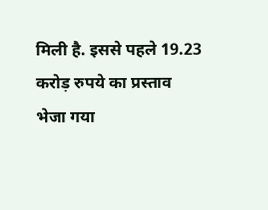मिली है. इससे पहले 19.23 करोड़ रुपये का प्रस्ताव भेजा गया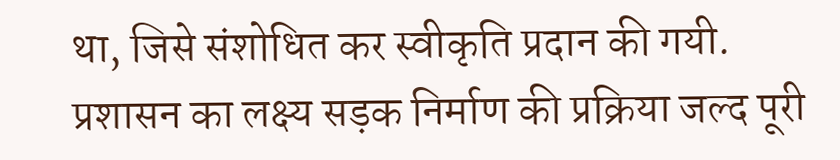था, जिसे संशोधित कर स्वीकृति प्रदान की गयी. प्रशासन का लक्ष्य सड़क निर्माण की प्रक्रिया जल्द पूरी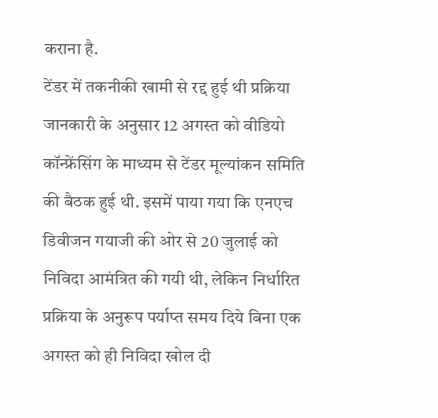कराना है.
टेंडर में तकनीकी खामी से रद्द हुई थी प्रक्रिया
जानकारी के अनुसार 12 अगस्त को वीडियो कॉन्फ्रेंसिंग के माध्यम से टेंडर मूल्यांकन समिति की बैठक हुई थी. इसमें पाया गया कि एनएच डिवीजन गयाजी की ओर से 20 जुलाई को निविदा आमंत्रित की गयी थी, लेकिन निर्धारित प्रक्रिया के अनुरूप पर्याप्त समय दिये बिना एक अगस्त को ही निविदा खोल दी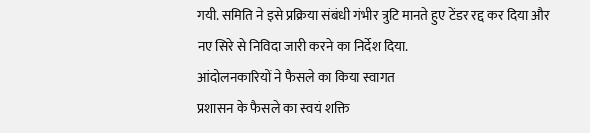गयी. समिति ने इसे प्रक्रिया संबंधी गंभीर त्रुटि मानते हुए टेंडर रद्द कर दिया और नए सिरे से निविदा जारी करने का निर्देश दिया.
आंदोलनकारियों ने फैसले का किया स्वागत
प्रशासन के फैसले का स्वयं शक्ति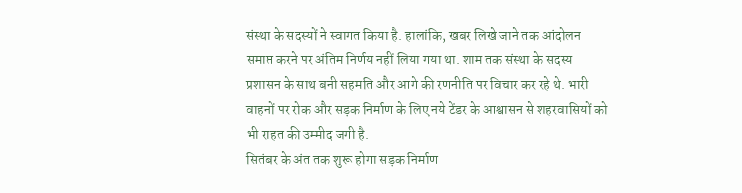संस्था के सदस्यों ने स्वागत किया है. हालांकि, खबर लिखे जाने तक आंदोलन समाप्त करने पर अंतिम निर्णय नहीं लिया गया था. शाम तक संस्था के सदस्य प्रशासन के साथ बनी सहमति और आगे की रणनीति पर विचार कर रहे थे. भारी वाहनों पर रोक और सड़क निर्माण के लिए नये टेंडर के आश्वासन से शहरवासियों को भी राहत की उम्मीद जगी है.
सितंबर के अंत तक शुरू होगा सड़क निर्माण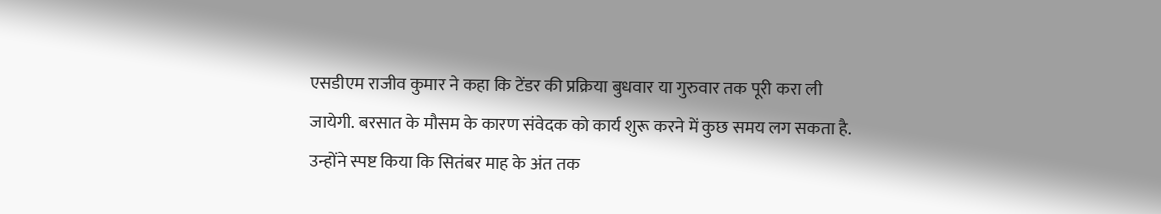एसडीएम राजीव कुमार ने कहा कि टेंडर की प्रक्रिया बुधवार या गुरुवार तक पूरी करा ली जायेगी. बरसात के मौसम के कारण संवेदक को कार्य शुरू करने में कुछ समय लग सकता है. उन्होंने स्पष्ट किया कि सितंबर माह के अंत तक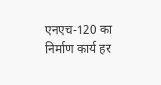एनएच-120 का निर्माण कार्य हर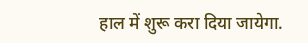हाल में शुरू करा दिया जायेगा.